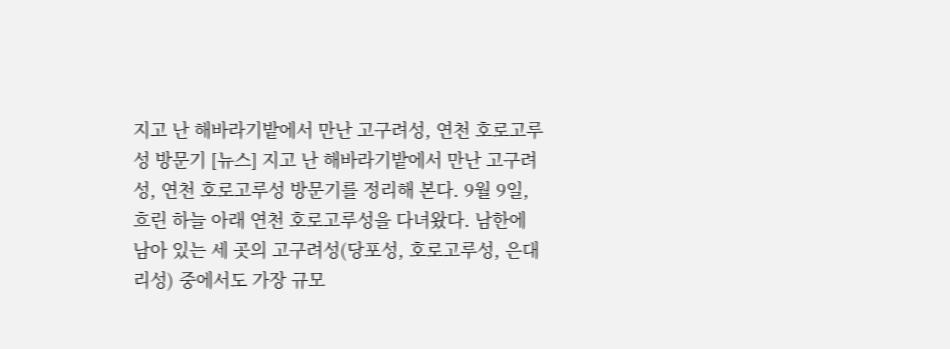지고 난 해바라기밭에서 만난 고구려성, 연천 호로고루성 방문기 [뉴스] 지고 난 해바라기밭에서 만난 고구려성, 연천 호로고루성 방문기를 정리해 본다. 9월 9일, 흐린 하늘 아래 연천 호로고루성을 다녀왔다. 남한에 남아 있는 세 곳의 고구려성(당포성, 호로고루성, 은대리성) 중에서도 가장 규모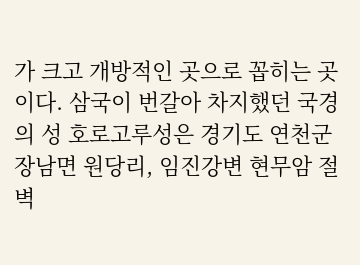가 크고 개방적인 곳으로 꼽히는 곳이다. 삼국이 번갈아 차지했던 국경의 성 호로고루성은 경기도 연천군 장남면 원당리, 임진강변 현무암 절벽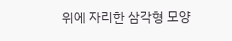위에 자리한 삼각형 모양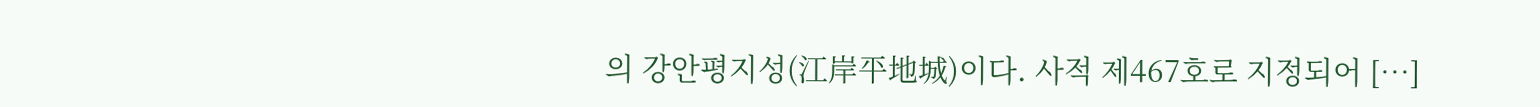의 강안평지성(江岸平地城)이다. 사적 제467호로 지정되어 […]